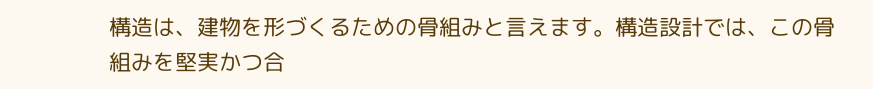構造は、建物を形づくるための骨組みと言えます。構造設計では、この骨組みを堅実かつ合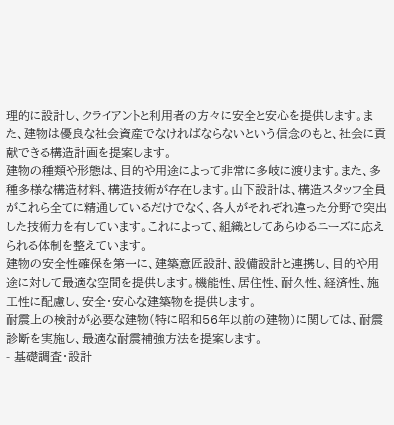理的に設計し、クライアントと利用者の方々に安全と安心を提供します。また、建物は優良な社会資産でなければならないという信念のもと、社会に貢献できる構造計画を提案します。
建物の種類や形態は、目的や用途によって非常に多岐に渡ります。また、多種多様な構造材料、構造技術が存在します。山下設計は、構造スタッフ全員がこれら全てに精通しているだけでなく、各人がそれぞれ違った分野で突出した技術力を有しています。これによって、組織としてあらゆるニーズに応えられる体制を整えています。
建物の安全性確保を第一に、建築意匠設計、設備設計と連携し、目的や用途に対して最適な空間を提供します。機能性、居住性、耐久性、経済性、施工性に配慮し、安全・安心な建築物を提供します。
耐震上の検討が必要な建物(特に昭和56年以前の建物)に関しては、耐震診断を実施し、最適な耐震補強方法を提案します。
- 基礎調査・設計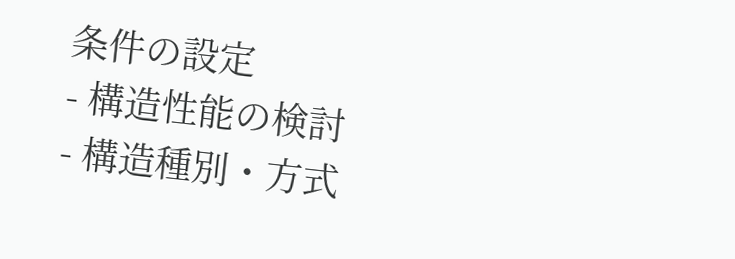条件の設定
- 構造性能の検討
- 構造種別・方式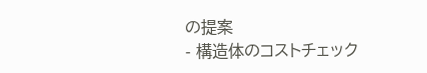の提案
- 構造体のコストチェック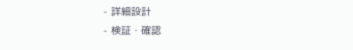- 詳細設計
- 検証・確認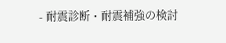- 耐震診断・耐震補強の検討